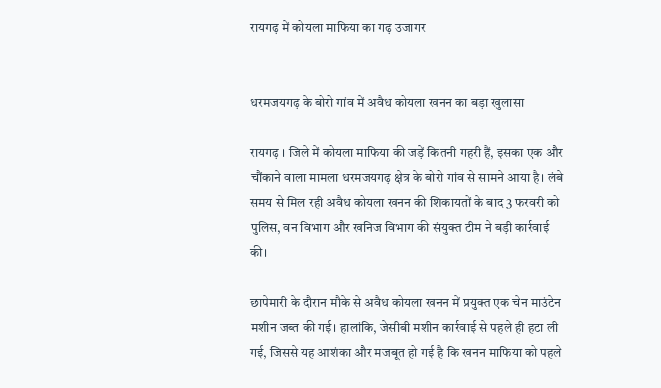रायगढ़ में कोयला माफिया का गढ़ उजागर


धरमजयगढ़ के बोरो गांव में अवैध कोयला खनन का बड़ा खुलासा

रायगढ़ । जिले में कोयला माफिया की जड़ें कितनी गहरी हैं, इसका एक और चौंकाने वाला मामला धरमजयगढ़ क्षेत्र के बोरो गांव से सामने आया है। लंबे समय से मिल रही अवैध कोयला खनन की शिकायतों के बाद 3 फरवरी को पुलिस, वन विभाग और खनिज विभाग की संयुक्त टीम ने बड़ी कार्रवाई की।

छापेमारी के दौरान मौके से अवैध कोयला खनन में प्रयुक्त एक चेन माउंटेन मशीन जब्त की गई। हालांकि, जेसीबी मशीन कार्रवाई से पहले ही हटा ली गई, जिससे यह आशंका और मजबूत हो गई है कि खनन माफिया को पहले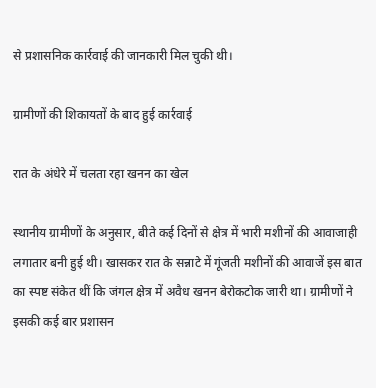से प्रशासनिक कार्रवाई की जानकारी मिल चुकी थी।

ग्रामीणों की शिकायतों के बाद हुई कार्रवाई

रात के अंधेरे में चलता रहा खनन का खेल

स्थानीय ग्रामीणों के अनुसार, बीते कई दिनों से क्षेत्र में भारी मशीनों की आवाजाही लगातार बनी हुई थी। खासकर रात के सन्नाटे में गूंजती मशीनों की आवाजें इस बात का स्पष्ट संकेत थीं कि जंगल क्षेत्र में अवैध खनन बेरोकटोक जारी था। ग्रामीणों ने इसकी कई बार प्रशासन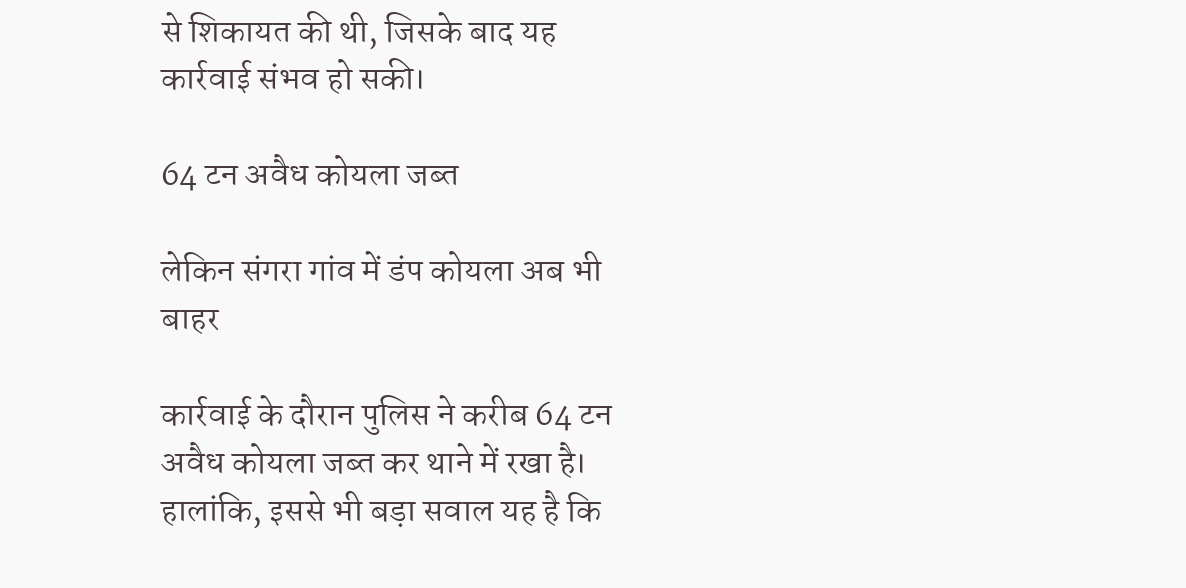से शिकायत की थी, जिसके बाद यह कार्रवाई संभव हो सकी।

64 टन अवैध कोयला जब्त

लेकिन संगरा गांव में डंप कोयला अब भी बाहर

कार्रवाई के दौरान पुलिस ने करीब 64 टन अवैध कोयला जब्त कर थाने में रखा है। हालांकि, इससे भी बड़ा सवाल यह है कि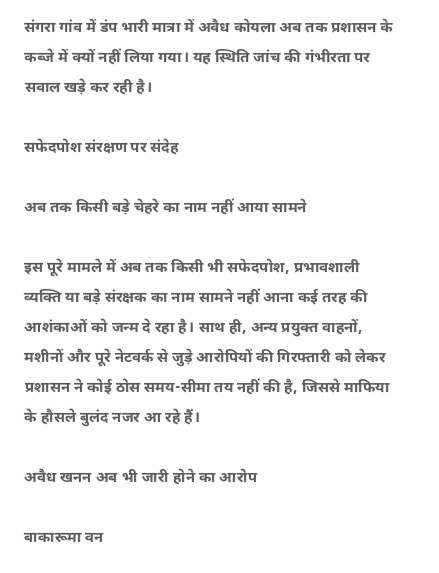संगरा गांव में डंप भारी मात्रा में अवैध कोयला अब तक प्रशासन के कब्जे में क्यों नहीं लिया गया। यह स्थिति जांच की गंभीरता पर सवाल खड़े कर रही है।

सफेदपोश संरक्षण पर संदेह

अब तक किसी बड़े चेहरे का नाम नहीं आया सामने

इस पूरे मामले में अब तक किसी भी सफेदपोश, प्रभावशाली व्यक्ति या बड़े संरक्षक का नाम सामने नहीं आना कई तरह की आशंकाओं को जन्म दे रहा है। साथ ही, अन्य प्रयुक्त वाहनों, मशीनों और पूरे नेटवर्क से जुड़े आरोपियों की गिरफ्तारी को लेकर प्रशासन ने कोई ठोस समय-सीमा तय नहीं की है, जिससे माफिया के हौसले बुलंद नजर आ रहे हैं।

अवैध खनन अब भी जारी होने का आरोप

बाकारूमा वन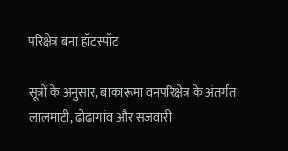परिक्षेत्र बना हॉटस्पॉट

सूत्रों के अनुसार, बाकारूमा वनपरिक्षेत्र के अंतर्गत लालमाटी, ढोढागांव और सजवारी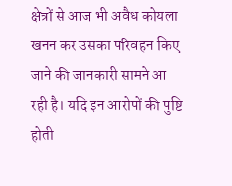क्षेत्रों से आज भी अवैध कोयला खनन कर उसका परिवहन किए जाने की जानकारी सामने आ रही है। यदि इन आरोपों की पुष्टि होती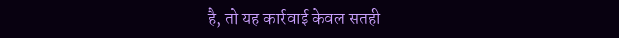है, तो यह कार्रवाई केवल सतही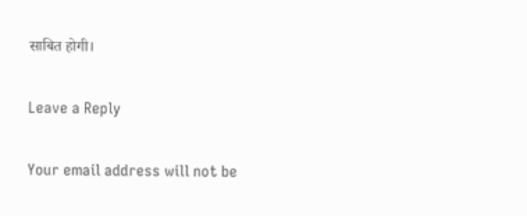साबित होगी।

Leave a Reply

Your email address will not be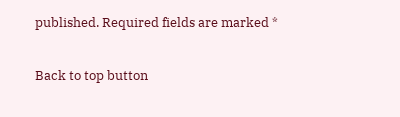published. Required fields are marked *

Back to top button